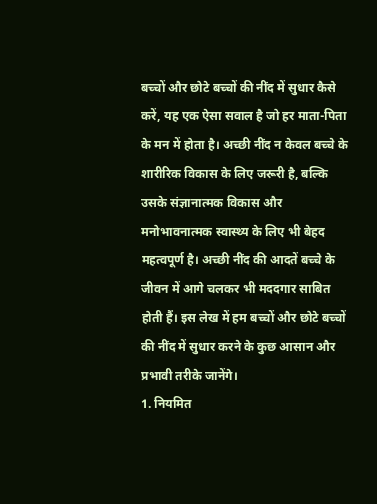बच्चों और छोटे बच्चों की नींद में सुधार कैसे करें, यह एक ऐसा सवाल है जो हर माता-पिता के मन में होता है। अच्छी नींद न केवल बच्चे के शारीरिक विकास के लिए जरूरी है, बल्कि उसके संज्ञानात्मक विकास और मनोभावनात्मक स्वास्थ्य के लिए भी बेहद महत्वपूर्ण है। अच्छी नींद की आदतें बच्चे के जीवन में आगे चलकर भी मददगार साबित होती हैं। इस लेख में हम बच्चों और छोटे बच्चों की नींद में सुधार करने के कुछ आसान और प्रभावी तरीके जानेंगे।
1. नियमित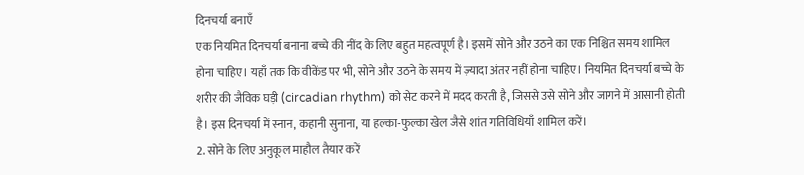दिनचर्या बनाएँ
एक नियमित दिनचर्या बनाना बच्चे की नींद के लिए बहुत महत्वपूर्ण है। इसमें सोने और उठने का एक निश्चित समय शामिल होना चाहिए। यहाँ तक कि वीकेंड पर भी, सोने और उठने के समय में ज़्यादा अंतर नहीं होना चाहिए। नियमित दिनचर्या बच्चे के शरीर की जैविक घड़ी (circadian rhythm) को सेट करने में मदद करती है, जिससे उसे सोने और जागने में आसानी होती है। इस दिनचर्या में स्नान, कहानी सुनाना, या हल्का-फुल्का खेल जैसे शांत गतिविधियाँ शामिल करें।
2. सोने के लिए अनुकूल माहौल तैयार करें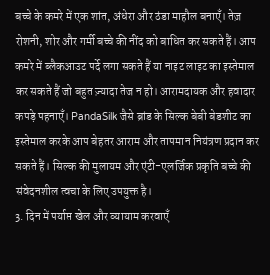बच्चे के कमरे में एक शांत, अंधेरा और ठंडा माहौल बनाएँ। तेज़ रोशनी, शोर और गर्मी बच्चे की नींद को बाधित कर सकते हैं। आप कमरे में ब्लैकआउट पर्दे लगा सकते हैं या नाइट लाइट का इस्तेमाल कर सकते हैं जो बहुत ज़्यादा तेज न हो। आरामदायक और हवादार कपड़े पहनाएँ। PandaSilk जैसे ब्रांड के सिल्क बेबी बेडशीट का इस्तेमाल करके आप बेहतर आराम और तापमान नियंत्रण प्रदान कर सकते हैं। सिल्क की मुलायम और एंटी-एलर्जिक प्रकृति बच्चे की संवेदनशील त्वचा के लिए उपयुक्त है।
3. दिन में पर्याप्त खेल और व्यायाम करवाएँ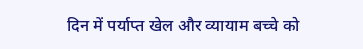दिन में पर्याप्त खेल और व्यायाम बच्चे को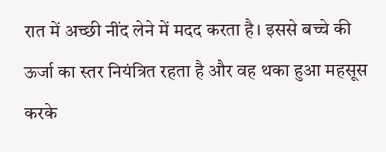रात में अच्छी नींद लेने में मदद करता है। इससे बच्चे की ऊर्जा का स्तर नियंत्रित रहता है और वह थका हुआ महसूस करके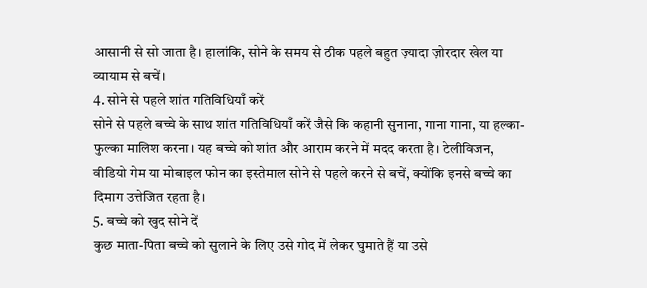आसानी से सो जाता है। हालांकि, सोने के समय से ठीक पहले बहुत ज़्यादा ज़ोरदार खेल या व्यायाम से बचें।
4. सोने से पहले शांत गतिविधियाँ करें
सोने से पहले बच्चे के साथ शांत गतिविधियाँ करें जैसे कि कहानी सुनाना, गाना गाना, या हल्का-फुल्का मालिश करना। यह बच्चे को शांत और आराम करने में मदद करता है। टेलीविजन, वीडियो गेम या मोबाइल फोन का इस्तेमाल सोने से पहले करने से बचें, क्योंकि इनसे बच्चे का दिमाग उत्तेजित रहता है।
5. बच्चे को खुद सोने दें
कुछ माता-पिता बच्चे को सुलाने के लिए उसे गोद में लेकर घुमाते हैं या उसे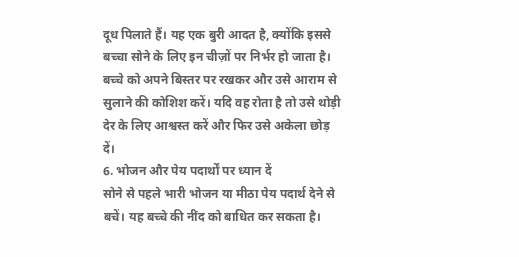दूध पिलाते हैं। यह एक बुरी आदत है, क्योंकि इससे बच्चा सोने के लिए इन चीज़ों पर निर्भर हो जाता है। बच्चे को अपने बिस्तर पर रखकर और उसे आराम से सुलाने की कोशिश करें। यदि वह रोता है तो उसे थोड़ी देर के लिए आश्वस्त करें और फिर उसे अकेला छोड़ दें।
6. भोजन और पेय पदार्थों पर ध्यान दें
सोने से पहले भारी भोजन या मीठा पेय पदार्थ देने से बचें। यह बच्चे की नींद को बाधित कर सकता है।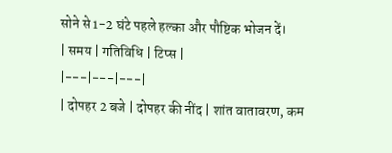सोने से 1-2 घंटे पहले हल्का और पौष्टिक भोजन दें।
| समय | गतिविधि | टिप्स |
|---|---|---|
| दोपहर 2 बजे | दोपहर की नींद | शांत वातावरण, कम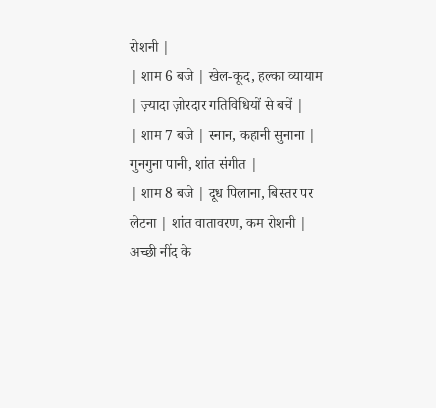रोशनी |
| शाम 6 बजे | खेल-कूद, हल्का व्यायाम | ज़्यादा ज़ोरदार गतिविधियों से बचें |
| शाम 7 बजे | स्नान, कहानी सुनाना | गुनगुना पानी, शांत संगीत |
| शाम 8 बजे | दूध पिलाना, बिस्तर पर लेटना | शांत वातावरण, कम रोशनी |
अच्छी नींद के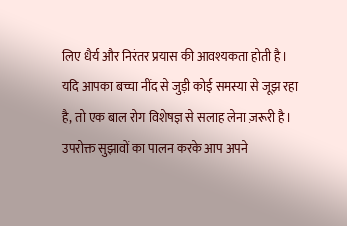लिए धैर्य और निरंतर प्रयास की आवश्यकता होती है। यदि आपका बच्चा नींद से जुड़ी कोई समस्या से जूझ रहा है, तो एक बाल रोग विशेषज्ञ से सलाह लेना ज़रूरी है। उपरोक्त सुझावों का पालन करके आप अपने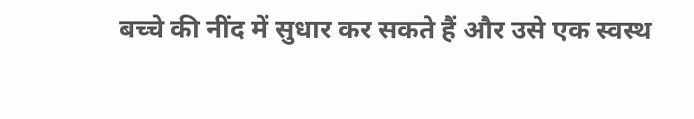बच्चे की नींद में सुधार कर सकते हैं और उसे एक स्वस्थ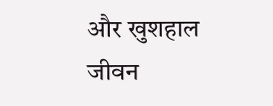और खुशहाल जीवन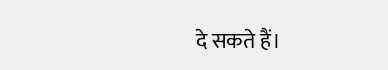दे सकते हैं।